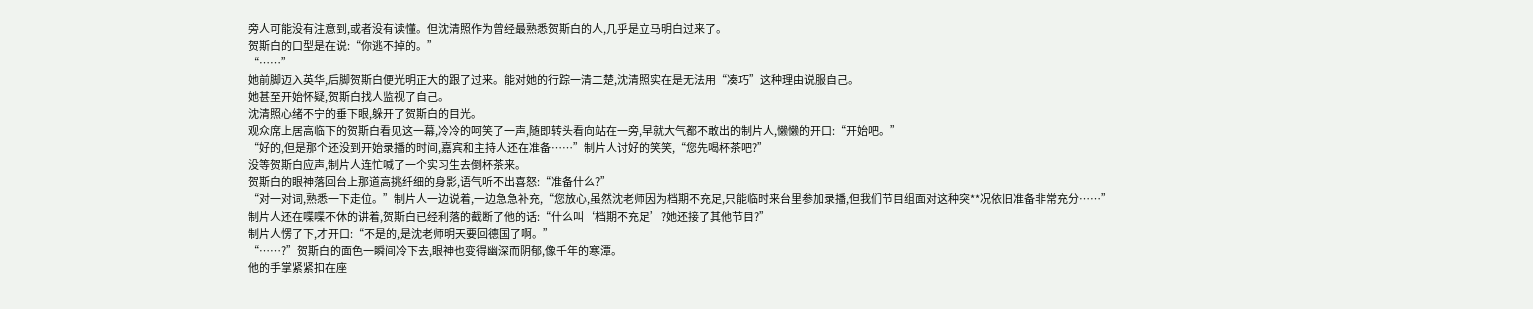旁人可能没有注意到,或者没有读懂。但沈清照作为曾经最熟悉贺斯白的人,几乎是立马明白过来了。
贺斯白的口型是在说:“你逃不掉的。”
“……”
她前脚迈入英华,后脚贺斯白便光明正大的跟了过来。能对她的行踪一清二楚,沈清照实在是无法用“凑巧”这种理由说服自己。
她甚至开始怀疑,贺斯白找人监视了自己。
沈清照心绪不宁的垂下眼,躲开了贺斯白的目光。
观众席上居高临下的贺斯白看见这一幕,冷冷的呵笑了一声,随即转头看向站在一旁,早就大气都不敢出的制片人,懒懒的开口:“开始吧。”
“好的,但是那个还没到开始录播的时间,嘉宾和主持人还在准备……”制片人讨好的笑笑,“您先喝杯茶吧?”
没等贺斯白应声,制片人连忙喊了一个实习生去倒杯茶来。
贺斯白的眼神落回台上那道高挑纤细的身影,语气听不出喜怒:“准备什么?”
“对一对词,熟悉一下走位。”制片人一边说着,一边急急补充,“您放心,虽然沈老师因为档期不充足,只能临时来台里参加录播,但我们节目组面对这种突**况依旧准备非常充分……”
制片人还在喋喋不休的讲着,贺斯白已经利落的截断了他的话:“什么叫‘档期不充足’?她还接了其他节目?”
制片人愣了下,才开口:“不是的,是沈老师明天要回德国了啊。”
“……?”贺斯白的面色一瞬间冷下去,眼神也变得幽深而阴郁,像千年的寒潭。
他的手掌紧紧扣在座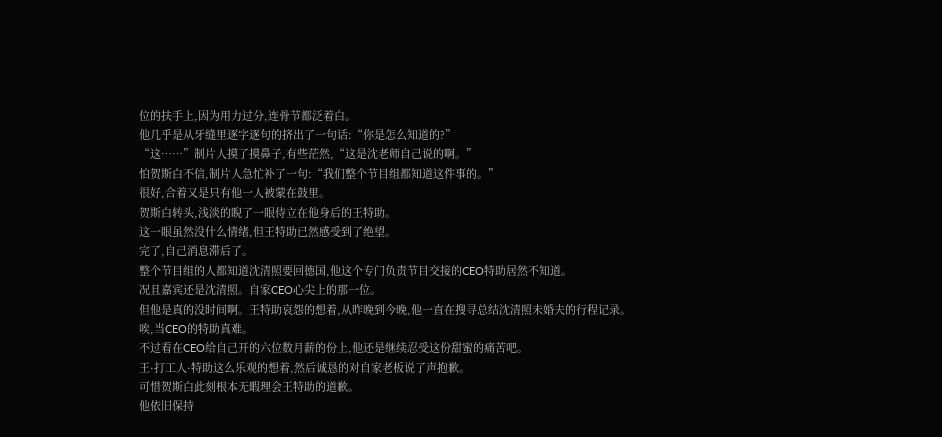位的扶手上,因为用力过分,连骨节都泛着白。
他几乎是从牙缝里逐字逐句的挤出了一句话:“你是怎么知道的?”
“这……”制片人摸了摸鼻子,有些茫然,“这是沈老师自己说的啊。”
怕贺斯白不信,制片人急忙补了一句:“我们整个节目组都知道这件事的。”
很好,合着又是只有他一人被蒙在鼓里。
贺斯白转头,浅淡的睨了一眼侍立在他身后的王特助。
这一眼虽然没什么情绪,但王特助已然感受到了绝望。
完了,自己消息滞后了。
整个节目组的人都知道沈清照要回德国,他这个专门负责节目交接的CEO特助居然不知道。
况且嘉宾还是沈清照。自家CEO心尖上的那一位。
但他是真的没时间啊。王特助哀怨的想着,从昨晚到今晚,他一直在搜寻总结沈清照未婚夫的行程记录。
唉,当CEO的特助真难。
不过看在CEO给自己开的六位数月薪的份上,他还是继续忍受这份甜蜜的痛苦吧。
王·打工人·特助这么乐观的想着,然后诚恳的对自家老板说了声抱歉。
可惜贺斯白此刻根本无暇理会王特助的道歉。
他依旧保持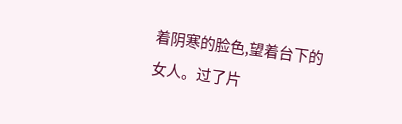着阴寒的脸色,望着台下的女人。过了片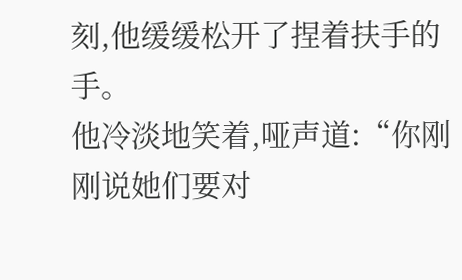刻,他缓缓松开了捏着扶手的手。
他冷淡地笑着,哑声道:“你刚刚说她们要对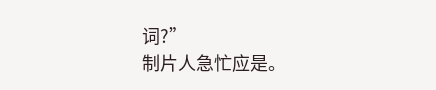词?”
制片人急忙应是。